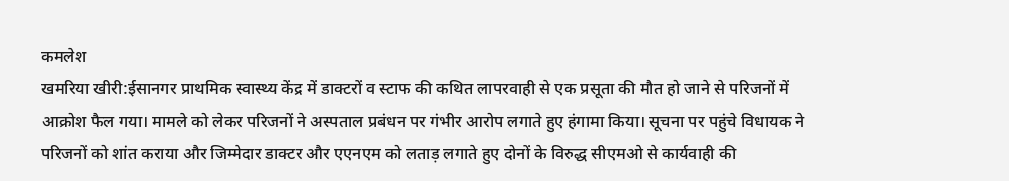कमलेश
खमरिया खीरी:ईसानगर प्राथमिक स्वास्थ्य केंद्र में डाक्टरों व स्टाफ की कथित लापरवाही से एक प्रसूता की मौत हो जाने से परिजनों में आक्रोश फैल गया। मामले को लेकर परिजनों ने अस्पताल प्रबंधन पर गंभीर आरोप लगाते हुए हंगामा किया। सूचना पर पहुंचे विधायक ने परिजनों को शांत कराया और जिम्मेदार डाक्टर और एएनएम को लताड़ लगाते हुए दोनों के विरुद्ध सीएमओ से कार्यवाही की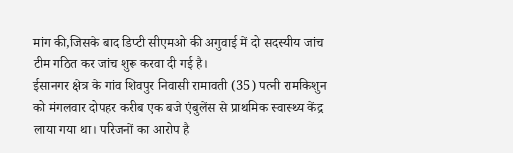मांग की,जिसके बाद डिप्टी सीएमओ की अगुवाई में दो सदस्यीय जांच टीम गठित कर जांच शुरू करवा दी गई है।
ईसानगर क्षेत्र के गांव शिवपुर निवासी रामावती (35) पत्नी रामकिशुन को मंगलवार दोपहर करीब एक बजे एंबुलेंस से प्राथमिक स्वास्थ्य केंद्र लाया गया था। परिजनों का आरोप है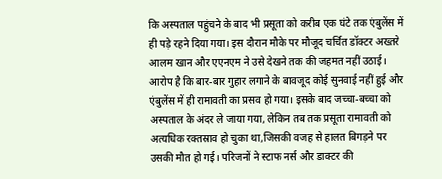कि अस्पताल पहुंचने के बाद भी प्रसूता को करीब एक घंटे तक एंबुलेंस में ही पड़े रहने दिया गया। इस दौरान मौके पर मौजूद चर्चित डॉक्टर अख्तरे आलम खान और एएनएम ने उसे देखने तक की जहमत नहीं उठाई।
आरोप है कि बार-बार गुहार लगाने के बावजूद कोई सुनवाई नहीं हुई और एंबुलेंस में ही रामावती का प्रसव हो गया। इसके बाद जच्चा-बच्चा को अस्पताल के अंदर ले जाया गया, लेकिन तब तक प्रसूता रामावती को अत्यधिक रक्तस्राव हो चुका था,जिसकी वजह से हालत बिगड़ने पर उसकी मौत हो गई। परिजनों ने स्टाफ नर्स और डाक्टर की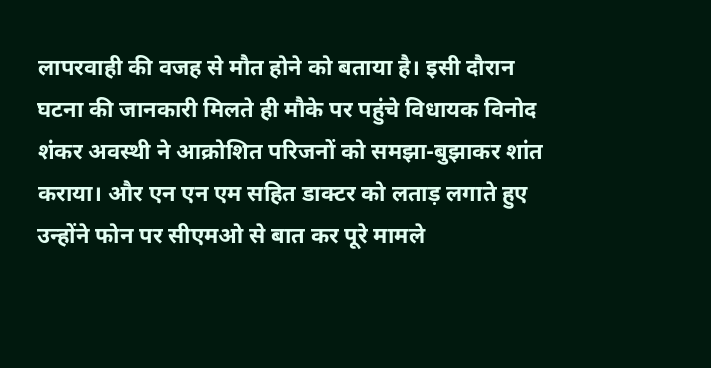लापरवाही की वजह से मौत होने को बताया है। इसी दौरान घटना की जानकारी मिलते ही मौके पर पहुंचे विधायक विनोद शंकर अवस्थी ने आक्रोशित परिजनों को समझा-बुझाकर शांत कराया। और एन एन एम सहित डाक्टर को लताड़ लगाते हुए उन्होंने फोन पर सीएमओ से बात कर पूरे मामले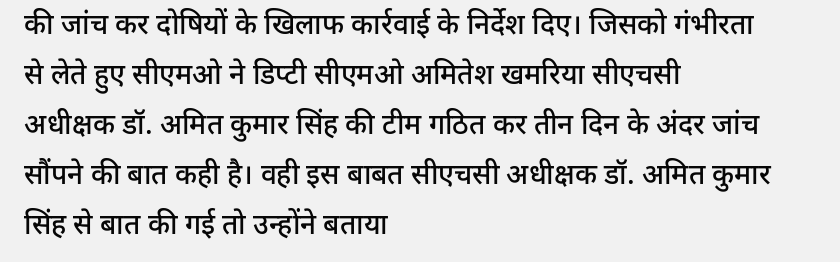की जांच कर दोषियों के खिलाफ कार्रवाई के निर्देश दिए। जिसको गंभीरता से लेते हुए सीएमओ ने डिप्टी सीएमओ अमितेश खमरिया सीएचसी अधीक्षक डॉ. अमित कुमार सिंह की टीम गठित कर तीन दिन के अंदर जांच सौंपने की बात कही है। वही इस बाबत सीएचसी अधीक्षक डॉ. अमित कुमार सिंह से बात की गई तो उन्होंने बताया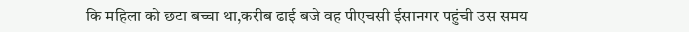कि महिला को छटा बच्चा था,करीब ढाई बजे वह पीएचसी ईसानगर पहुंची उस समय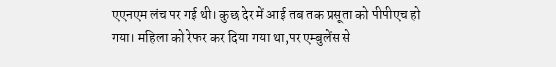एएनएम लंच पर गई थी। कुछ देर में आई तब तक प्रसूता को पीपीएच हो गया। महिला को रेफर कर दिया गया था,पर एम्बुलेंस से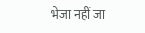भेजा नहीं जा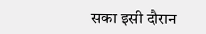सका इसी दौरान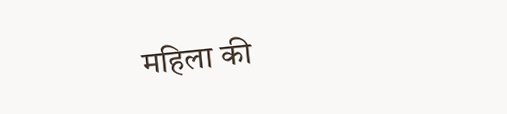महिला की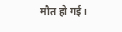मौत हो गई।